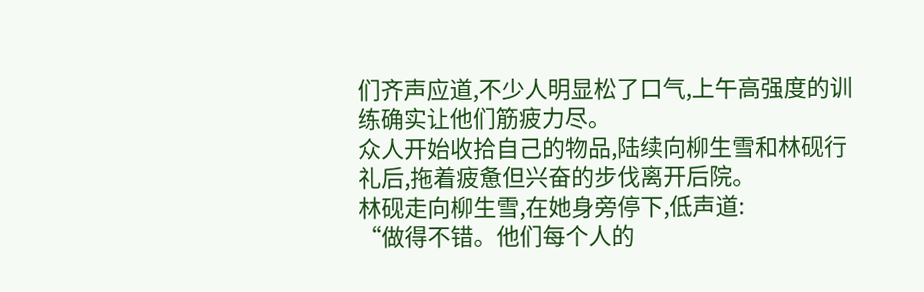们齐声应道,不少人明显松了口气,上午高强度的训练确实让他们筋疲力尽。
众人开始收拾自己的物品,陆续向柳生雪和林砚行礼后,拖着疲惫但兴奋的步伐离开后院。
林砚走向柳生雪,在她身旁停下,低声道:
“做得不错。他们每个人的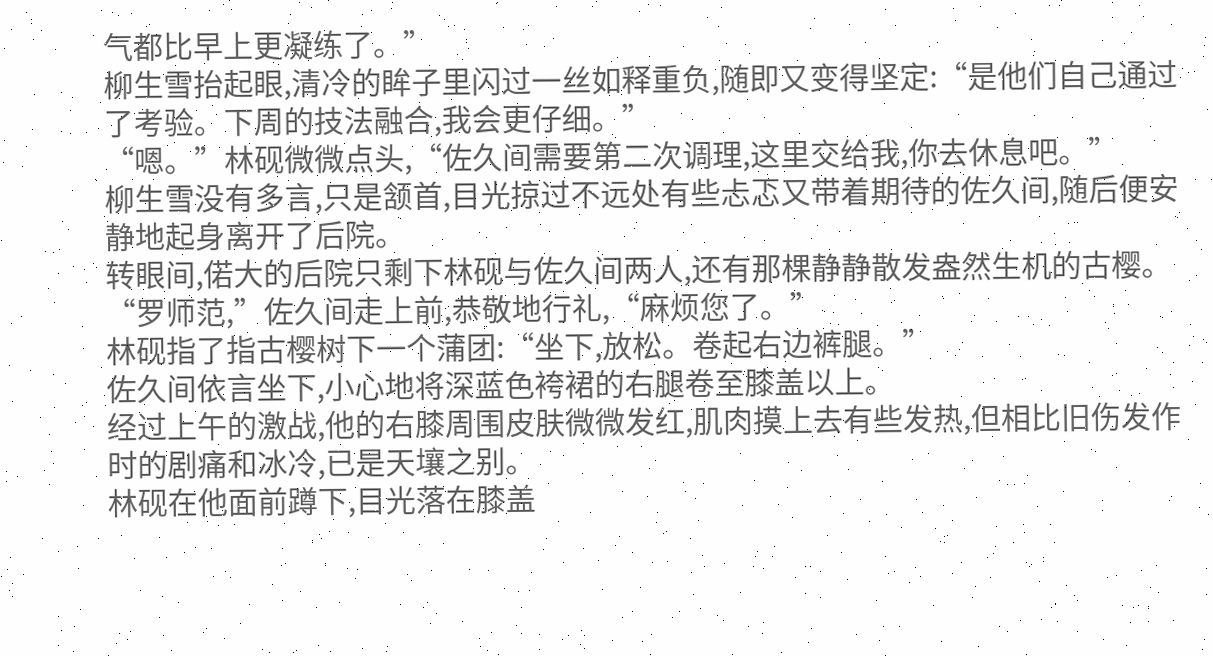气都比早上更凝练了。”
柳生雪抬起眼,清冷的眸子里闪过一丝如释重负,随即又变得坚定:“是他们自己通过了考验。下周的技法融合,我会更仔细。”
“嗯。”林砚微微点头,“佐久间需要第二次调理,这里交给我,你去休息吧。”
柳生雪没有多言,只是颔首,目光掠过不远处有些忐忑又带着期待的佐久间,随后便安静地起身离开了后院。
转眼间,偌大的后院只剩下林砚与佐久间两人,还有那棵静静散发盎然生机的古樱。
“罗师范,”佐久间走上前,恭敬地行礼,“麻烦您了。”
林砚指了指古樱树下一个蒲团:“坐下,放松。卷起右边裤腿。”
佐久间依言坐下,小心地将深蓝色袴裙的右腿卷至膝盖以上。
经过上午的激战,他的右膝周围皮肤微微发红,肌肉摸上去有些发热,但相比旧伤发作时的剧痛和冰冷,已是天壤之别。
林砚在他面前蹲下,目光落在膝盖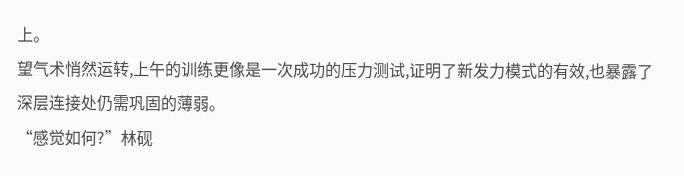上。
望气术悄然运转,上午的训练更像是一次成功的压力测试,证明了新发力模式的有效,也暴露了深层连接处仍需巩固的薄弱。
“感觉如何?”林砚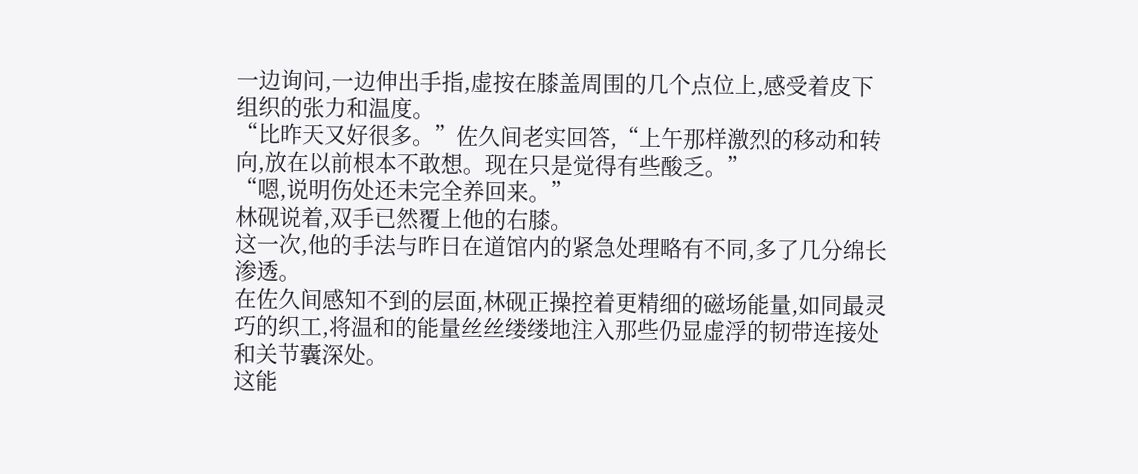一边询问,一边伸出手指,虚按在膝盖周围的几个点位上,感受着皮下组织的张力和温度。
“比昨天又好很多。”佐久间老实回答,“上午那样激烈的移动和转向,放在以前根本不敢想。现在只是觉得有些酸乏。”
“嗯,说明伤处还未完全养回来。”
林砚说着,双手已然覆上他的右膝。
这一次,他的手法与昨日在道馆内的紧急处理略有不同,多了几分绵长渗透。
在佐久间感知不到的层面,林砚正操控着更精细的磁场能量,如同最灵巧的织工,将温和的能量丝丝缕缕地注入那些仍显虚浮的韧带连接处和关节囊深处。
这能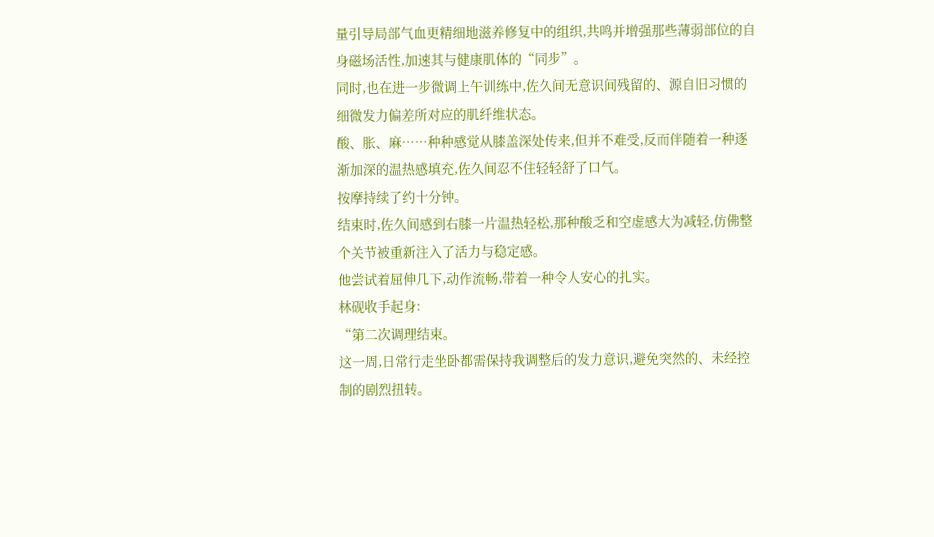量引导局部气血更精细地滋养修复中的组织,共鸣并增强那些薄弱部位的自身磁场活性,加速其与健康肌体的“同步”。
同时,也在进一步微调上午训练中,佐久间无意识间残留的、源自旧习惯的细微发力偏差所对应的肌纤维状态。
酸、胀、麻……种种感觉从膝盖深处传来,但并不难受,反而伴随着一种逐渐加深的温热感填充,佐久间忍不住轻轻舒了口气。
按摩持续了约十分钟。
结束时,佐久间感到右膝一片温热轻松,那种酸乏和空虚感大为减轻,仿佛整个关节被重新注入了活力与稳定感。
他尝试着屈伸几下,动作流畅,带着一种令人安心的扎实。
林砚收手起身:
“第二次调理结束。
这一周,日常行走坐卧都需保持我调整后的发力意识,避免突然的、未经控制的剧烈扭转。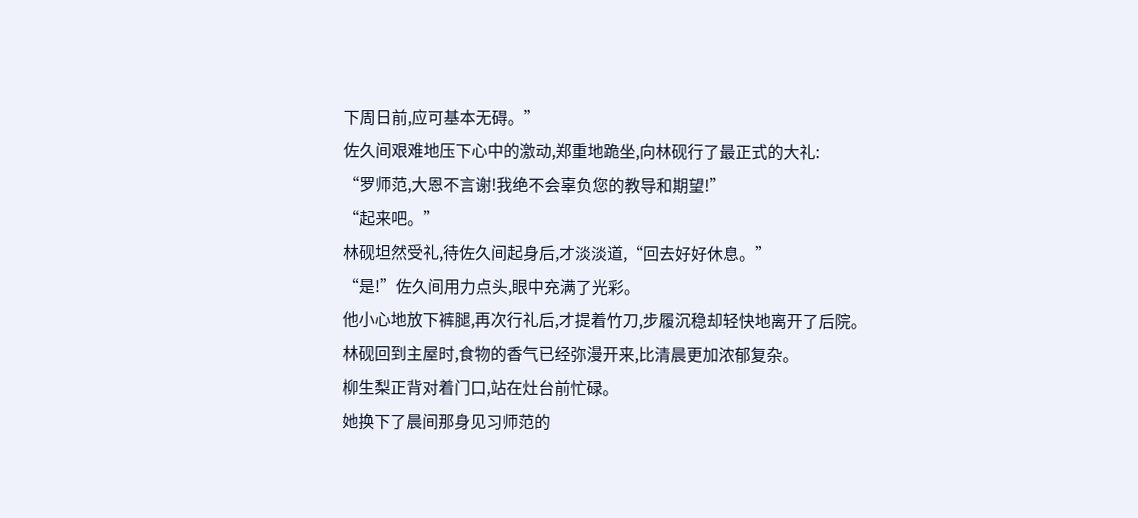下周日前,应可基本无碍。”
佐久间艰难地压下心中的激动,郑重地跪坐,向林砚行了最正式的大礼:
“罗师范,大恩不言谢!我绝不会辜负您的教导和期望!”
“起来吧。”
林砚坦然受礼,待佐久间起身后,才淡淡道,“回去好好休息。”
“是!”佐久间用力点头,眼中充满了光彩。
他小心地放下裤腿,再次行礼后,才提着竹刀,步履沉稳却轻快地离开了后院。
林砚回到主屋时,食物的香气已经弥漫开来,比清晨更加浓郁复杂。
柳生梨正背对着门口,站在灶台前忙碌。
她换下了晨间那身见习师范的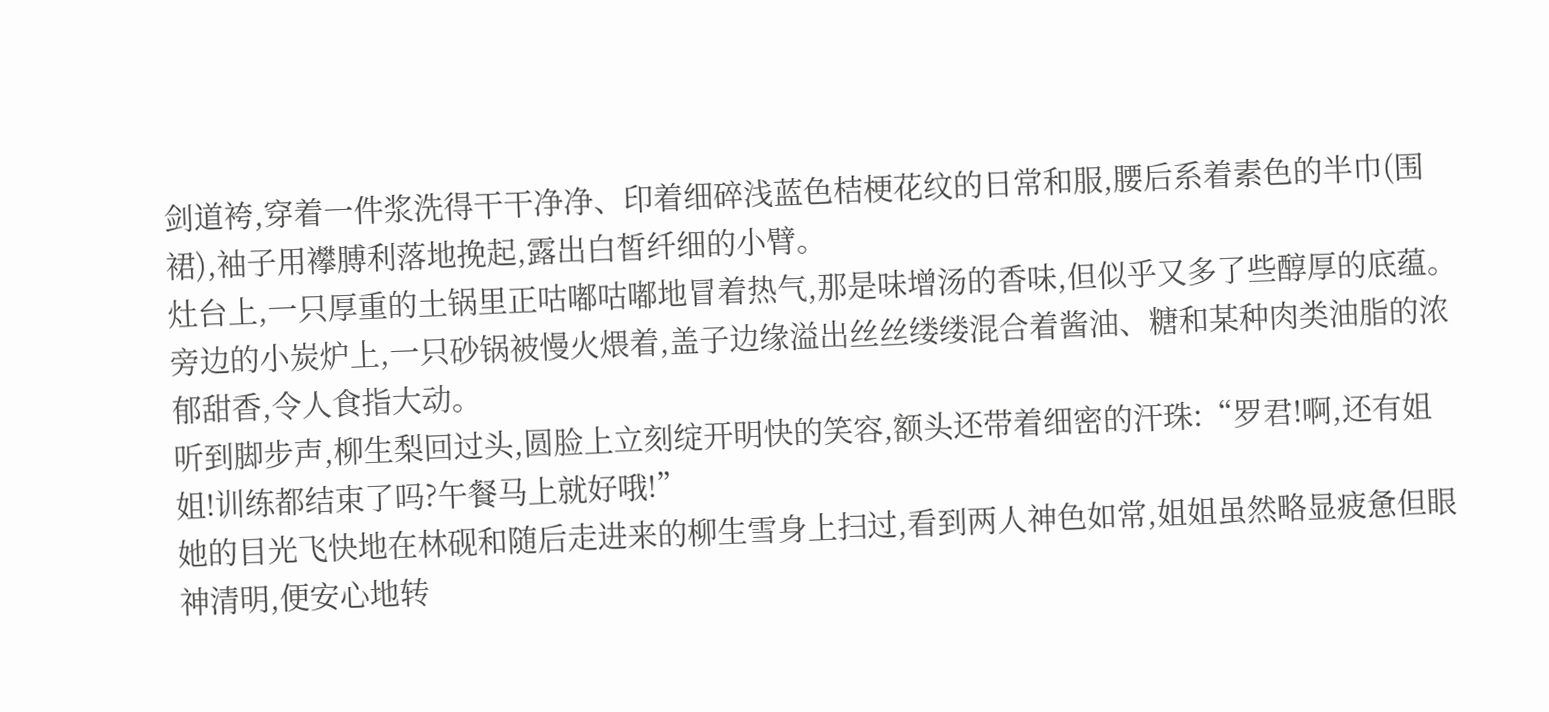剑道袴,穿着一件浆洗得干干净净、印着细碎浅蓝色桔梗花纹的日常和服,腰后系着素色的半巾(围裙),袖子用襻膊利落地挽起,露出白皙纤细的小臂。
灶台上,一只厚重的土锅里正咕嘟咕嘟地冒着热气,那是味增汤的香味,但似乎又多了些醇厚的底蕴。
旁边的小炭炉上,一只砂锅被慢火煨着,盖子边缘溢出丝丝缕缕混合着酱油、糖和某种肉类油脂的浓郁甜香,令人食指大动。
听到脚步声,柳生梨回过头,圆脸上立刻绽开明快的笑容,额头还带着细密的汗珠:“罗君!啊,还有姐姐!训练都结束了吗?午餐马上就好哦!”
她的目光飞快地在林砚和随后走进来的柳生雪身上扫过,看到两人神色如常,姐姐虽然略显疲惫但眼神清明,便安心地转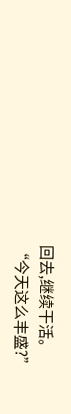回去,继续干活。
“今天这么丰盛?”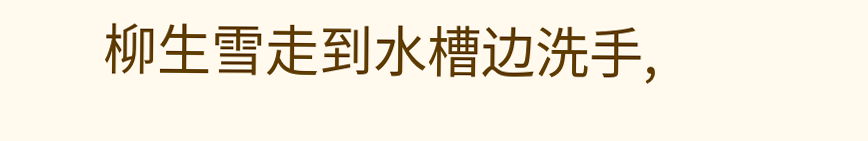柳生雪走到水槽边洗手,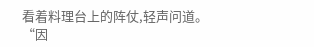看着料理台上的阵仗,轻声问道。
“因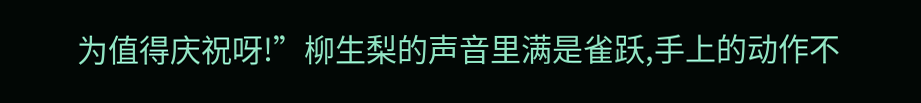为值得庆祝呀!”柳生梨的声音里满是雀跃,手上的动作不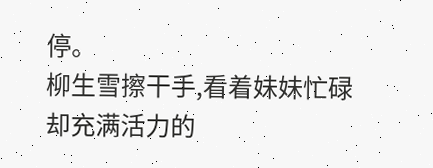停。
柳生雪擦干手,看着妹妹忙碌却充满活力的